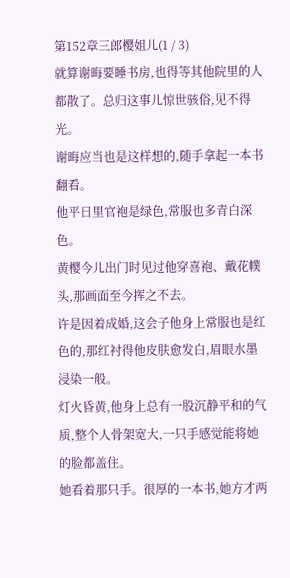第152章三郎樱姐儿(1 / 3)
就算谢晦要睡书房,也得等其他院里的人都散了。总归这事儿惊世骇俗,见不得光。
谢晦应当也是这样想的,随手拿起一本书翻看。
他平日里官袍是绿色,常服也多青白深色。
黄樱今儿出门时见过他穿喜袍、戴花幞头,那画面至今挥之不去。
许是因着成婚,这会子他身上常服也是红色的,那红衬得他皮肤愈发白,眉眼水墨浸染一般。
灯火昏黄,他身上总有一股沉静平和的气质,整个人骨架宽大,一只手感觉能将她的脸都盖住。
她看着那只手。很厚的一本书,她方才两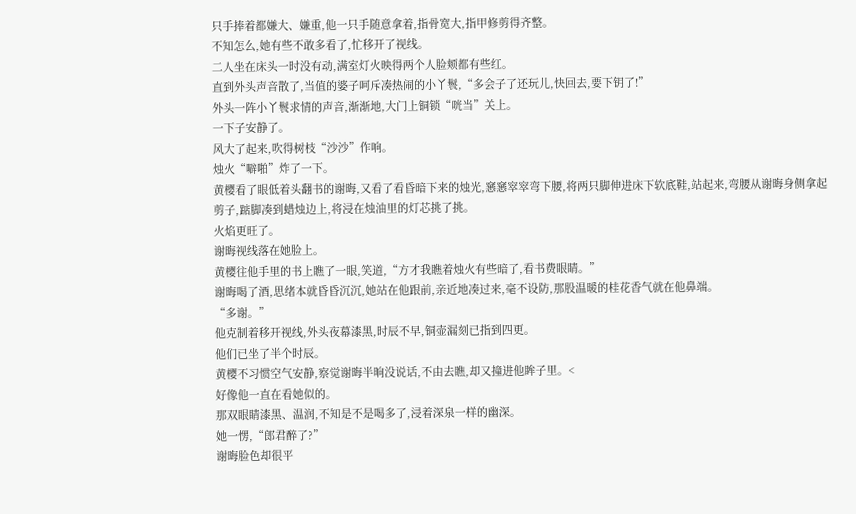只手捧着都嫌大、嫌重,他一只手随意拿着,指骨宽大,指甲修剪得齐整。
不知怎么,她有些不敢多看了,忙移开了视线。
二人坐在床头一时没有动,满室灯火映得两个人脸颊都有些红。
直到外头声音散了,当值的婆子呵斥凑热闹的小丫鬟,“多会子了还玩儿,快回去,要下钥了!”
外头一阵小丫鬟求情的声音,渐渐地,大门上铜锁“咣当”关上。
一下子安静了。
风大了起来,吹得树枝“沙沙”作响。
烛火“噼啪”炸了一下。
黄樱看了眼低着头翻书的谢晦,又看了看昏暗下来的烛光,窸窸窣窣弯下腰,将两只脚伸进床下软底鞋,站起来,弯腰从谢晦身侧拿起剪子,踮脚凑到蜡烛边上,将浸在烛油里的灯芯挑了挑。
火焰更旺了。
谢晦视线落在她脸上。
黄樱往他手里的书上瞧了一眼,笑道,“方才我瞧着烛火有些暗了,看书费眼睛。”
谢晦喝了酒,思绪本就昏昏沉沉,她站在他跟前,亲近地凑过来,毫不设防,那股温暖的桂花香气就在他鼻端。
“多谢。”
他克制着移开视线,外头夜幕漆黑,时辰不早,铜壶漏刻已指到四更。
他们已坐了半个时辰。
黄樱不习惯空气安静,察觉谢晦半晌没说话,不由去瞧,却又撞进他眸子里。<
好像他一直在看她似的。
那双眼睛漆黑、温润,不知是不是喝多了,浸着深泉一样的幽深。
她一愣,“郎君醉了?”
谢晦脸色却很平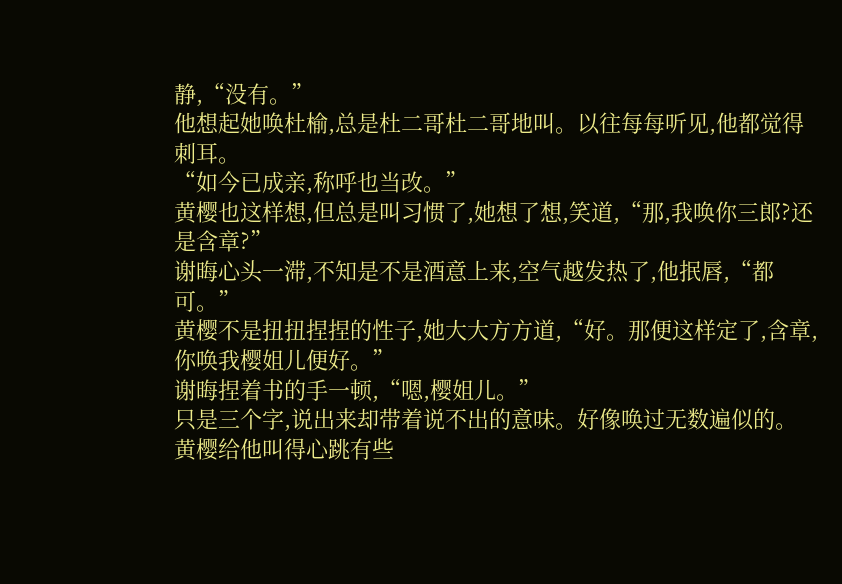静,“没有。”
他想起她唤杜榆,总是杜二哥杜二哥地叫。以往每每听见,他都觉得刺耳。
“如今已成亲,称呼也当改。”
黄樱也这样想,但总是叫习惯了,她想了想,笑道,“那,我唤你三郎?还是含章?”
谢晦心头一滞,不知是不是酒意上来,空气越发热了,他抿唇,“都可。”
黄樱不是扭扭捏捏的性子,她大大方方道,“好。那便这样定了,含章,你唤我樱姐儿便好。”
谢晦捏着书的手一顿,“嗯,樱姐儿。”
只是三个字,说出来却带着说不出的意味。好像唤过无数遍似的。
黄樱给他叫得心跳有些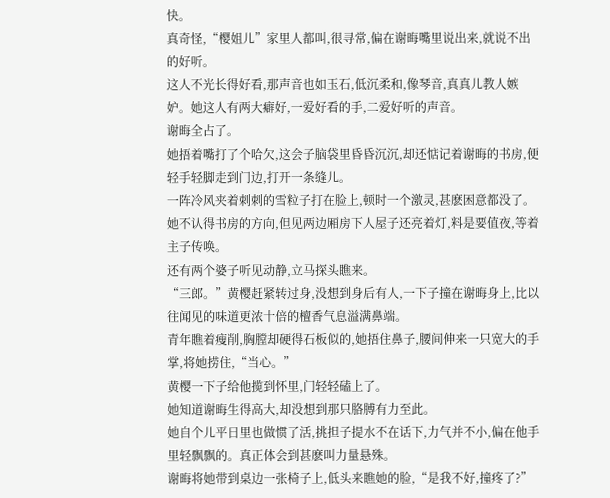快。
真奇怪,“樱姐儿”家里人都叫,很寻常,偏在谢晦嘴里说出来,就说不出的好听。
这人不光长得好看,那声音也如玉石,低沉柔和,像琴音,真真儿教人嫉妒。她这人有两大癖好,一爱好看的手,二爱好听的声音。
谢晦全占了。
她捂着嘴打了个哈欠,这会子脑袋里昏昏沉沉,却还惦记着谢晦的书房,便轻手轻脚走到门边,打开一条缝儿。
一阵冷风夹着刺刺的雪粒子打在脸上,顿时一个激灵,甚麽困意都没了。
她不认得书房的方向,但见两边厢房下人屋子还亮着灯,料是要值夜,等着主子传唤。
还有两个婆子听见动静,立马探头瞧来。
“三郎。”黄樱赶紧转过身,没想到身后有人,一下子撞在谢晦身上,比以往闻见的味道更浓十倍的檀香气息溢满鼻端。
青年瞧着瘦削,胸膛却硬得石板似的,她捂住鼻子,腰间伸来一只宽大的手掌,将她捞住,“当心。”
黄樱一下子给他揽到怀里,门轻轻磕上了。
她知道谢晦生得高大,却没想到那只胳膊有力至此。
她自个儿平日里也做惯了活,挑担子提水不在话下,力气并不小,偏在他手里轻飘飘的。真正体会到甚麽叫力量悬殊。
谢晦将她带到桌边一张椅子上,低头来瞧她的脸,“是我不好,撞疼了?”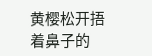黄樱松开捂着鼻子的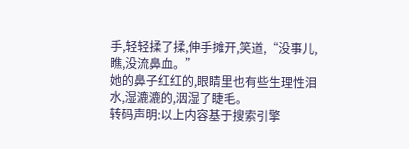手,轻轻揉了揉,伸手摊开,笑道,“没事儿,瞧,没流鼻血。”
她的鼻子红红的,眼睛里也有些生理性泪水,湿漉漉的,洇湿了睫毛。
转码声明:以上内容基于搜索引擎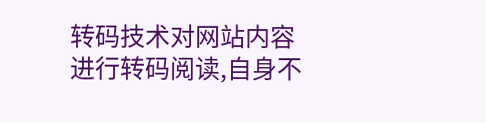转码技术对网站内容进行转码阅读,自身不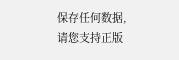保存任何数据,请您支持正版